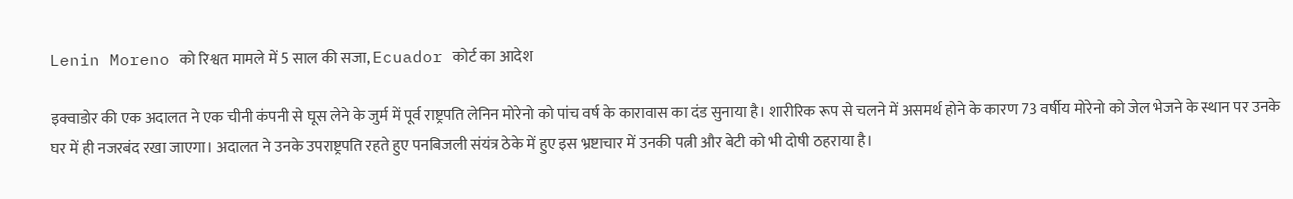Lenin Moreno को रिश्वत मामले में 5 साल की सजा, Ecuador कोर्ट का आदेश

इक्वाडोर की एक अदालत ने एक चीनी कंपनी से घूस लेने के जुर्म में पूर्व राष्ट्रपति लेनिन मोरेनो को पांच वर्ष के कारावास का दंड सुनाया है। शारीरिक रूप से चलने में असमर्थ होने के कारण 73 वर्षीय मोरेनो को जेल भेजने के स्थान पर उनके घर में ही नजरबंद रखा जाएगा। अदालत ने उनके उपराष्ट्रपति रहते हुए पनबिजली संयंत्र ठेके में हुए इस भ्रष्टाचार में उनकी पत्नी और बेटी को भी दोषी ठहराया है।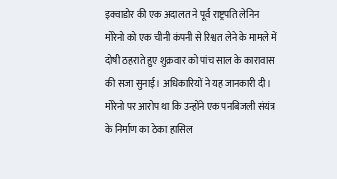इक्वाडोर की एक अदालत ने पूर्व राष्ट्रपति लेनिन मोरेनो को एक चीनी कंपनी से रिश्वत लेने के मामले में दोषी ठहराते हुए शुक्रवार को पांच साल के कारावास की सजा सुनाई। अधिकारियों ने यह जानकारी दी। मोरेनो पर आरोप था कि उन्होंने एक पनबिजली संयंत्र के निर्माण का ठेका हासिल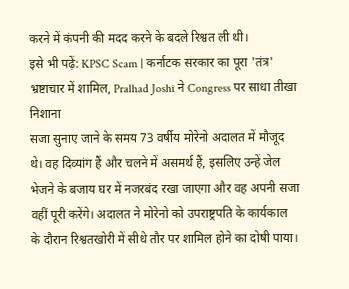करने में कंपनी की मदद करने के बदले रिश्वत ली थी।
इसे भी पढ़ें: KPSC Scam | कर्नाटक सरकार का पूरा 'तंत्र' भ्रष्टाचार में शामिल, Pralhad Joshi ने Congress पर साधा तीखा निशाना
सजा सुनाए जाने के समय 73 वर्षीय मोरेनो अदालत में मौजूद थे। वह दिव्यांग हैं और चलने में असमर्थ हैं, इसलिए उन्हें जेल भेजने के बजाय घर में नजरबंद रखा जाएगा और वह अपनी सजा वहीं पूरी करेंगे। अदालत ने मोरेनो को उपराष्ट्रपति के कार्यकाल के दौरान रिश्वतखोरी में सीधे तौर पर शामिल होने का दोषी पाया।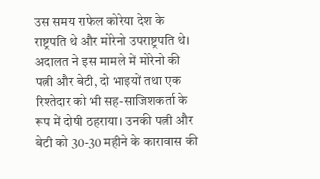उस समय राफेल कोरेया देश के राष्ट्रपति थे और मोरेनो उपराष्ट्रपति थे। अदालत ने इस मामले में मोरेनो की पत्नी और बेटी, दो भाइयों तथा एक रिश्तेदार को भी सह-साजिशकर्ता के रूप में दोषी ठहराया। उनकी पत्नी और बेटी को 30-30 महीने के कारावास की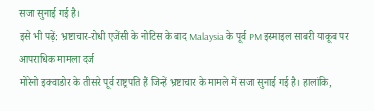सजा सुनाई गई है।
इसे भी पढ़ें: भ्रष्टाचार-रोधी एजेंसी के नोटिस के बाद Malaysia के पूर्व PM इस्माइल साबरी याकूब पर आपराधिक मामला दर्ज
मोरेनो इक्वाडोर के तीसरे पूर्व राष्ट्रपति हैं जिन्हें भ्रष्टाचार के मामले में सजा सुनाई गई है। हालांकि,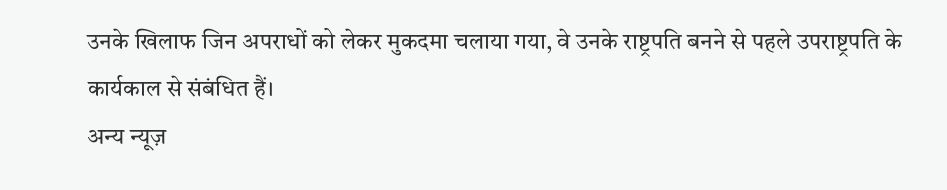उनके खिलाफ जिन अपराधों को लेकर मुकदमा चलाया गया, वे उनके राष्ट्रपति बनने से पहले उपराष्ट्रपति के कार्यकाल से संबंधित हैं।
अन्य न्यूज़